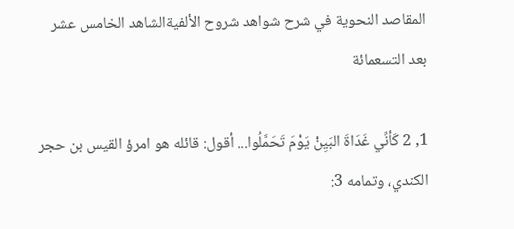المقاصد النحوية في شرح شواهد شروح الألفيةالشاهد الخامس عشر بعد التسعمائة

1, 2 كَأنِّي غَدَاةَ البَيِنْ يَوْمَ تَحَمَّلُوا... أقول: قائله هو امرؤ القيس بن حجر الكندي، وتمامه 3: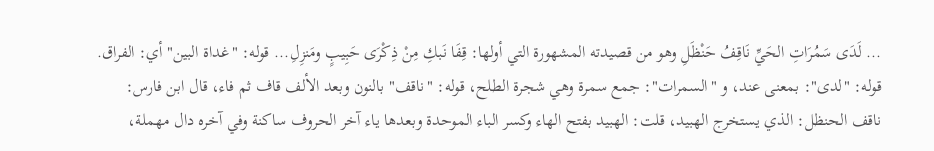... لَدَى سَمُرَاتِ الحَيِّ نَاقِفُ حَنْظَلِ وهو من قصيدته المشهورة التي أولها: قِفَا نَبكِ مِنْ ذِكْرَى حَبِيبٍ ومَنزِلِ... قوله: "غداة البين" أي: الفراق.
قوله: "لدى": بمعنى عند، و "السمرات": جمع سمرة وهي شجرة الطلح، قوله: "ناقف" بالنون وبعد الألف قاف ثم فاء، قال ابن فارس: ناقف الحنظل: الذي يستخرج الهبيد، قلت: الهبيد بفتح الهاء وكسر الباء الموحدة وبعدها ياء آخر الحروف ساكنة وفي آخره دال مهملة،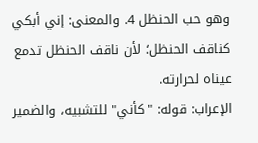وهو حب الحنظل 4. والمعنى: إني أبكي كناقف الحنظل؛ لأن ناقف الحنظل تدمع عيناه لحرارته.
الإعراب: قوله: "كأني" للتشبيه، والضمير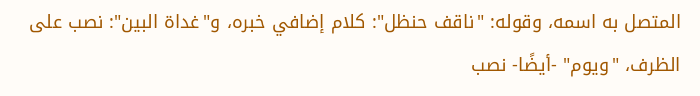المتصل به اسمه، وقوله: "ناقف حنظل": كلام إضافي خبره، و"غداة البين": نصب على الظرف، "ويوم" -أيضًا- نصب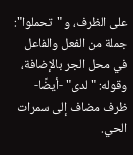على الظرف، و "تحملوا": جملة من الفعل والفاعل في محل الجر بالإضافة، وقوله: "لدى" -أيضًا- ظرف مضاف إلى سمرات الحي.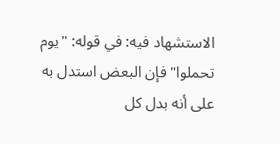الاستشهاد فيه: في قوله: "يوم تحملوا" فإن البعض استدل به على أنه بدل كل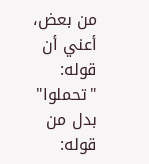من بعض، أعني أن قوله: "تحملوا" بدل من قوله: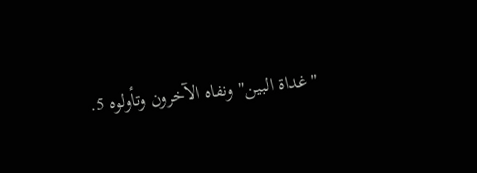"غداة البين" ونفاه الآخرون وتأولوه 5.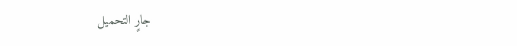جارٍ التحميل